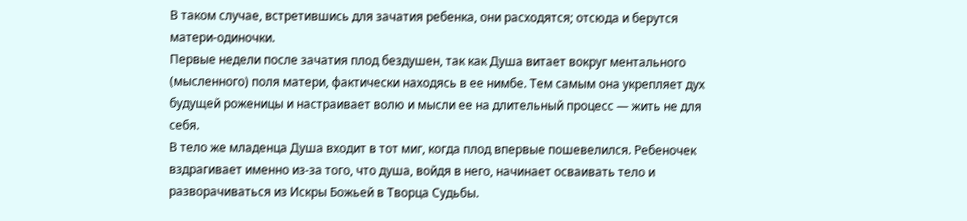В таком случае, встретившись для зачатия ребенка, они расходятся; отсюда и берутся матери-одиночки.
Первые недели после зачатия плод бездушен, так как Душа витает вокруг ментального (мысленного) поля матери, фактически находясь в ее нимбе. Тем самым она укрепляет дух будущей роженицы и настраивает волю и мысли ее на длительный процесс — жить не для себя.
В тело же младенца Душа входит в тот миг, когда плод впервые пошевелился. Ребеночек вздрагивает именно из-за того, что душа, войдя в него, начинает осваивать тело и разворачиваться из Искры Божьей в Творца Судьбы.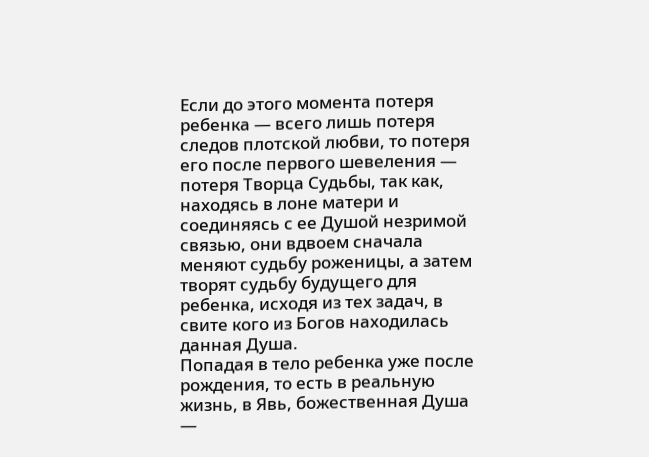Если до этого момента потеря ребенка — всего лишь потеря следов плотской любви, то потеря его после первого шевеления — потеря Творца Судьбы, так как, находясь в лоне матери и соединяясь с ее Душой незримой связью, они вдвоем сначала меняют судьбу роженицы, а затем творят судьбу будущего для ребенка, исходя из тех задач, в свите кого из Богов находилась данная Душа.
Попадая в тело ребенка уже после рождения, то есть в реальную жизнь, в Явь, божественная Душа —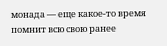монада — еще какое-то время помнит всю свою ранее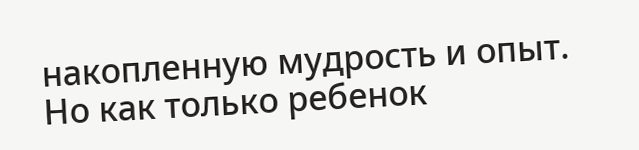накопленную мудрость и опыт. Но как только ребенок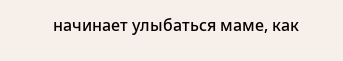начинает улыбаться маме, как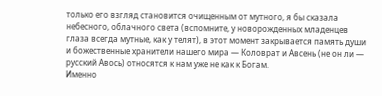только его взгляд становится очищенным от мутного, я бы сказала небесного, облачного света (вспомните, у новорожденных младенцев глаза всегда мутные, как у телят), в этот момент закрывается память души и божественные хранители нашего мира — Коловрат и Авсень (не он ли — русский Авось) относятся к нам уже не как к Богам.
Именно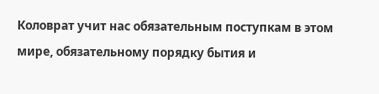Коловрат учит нас обязательным поступкам в этом мире, обязательному порядку бытия и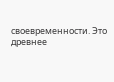своевременности. Это древнее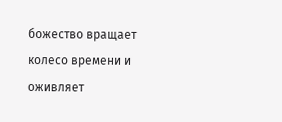божество вращает колесо времени и оживляет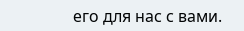его для нас с вами.